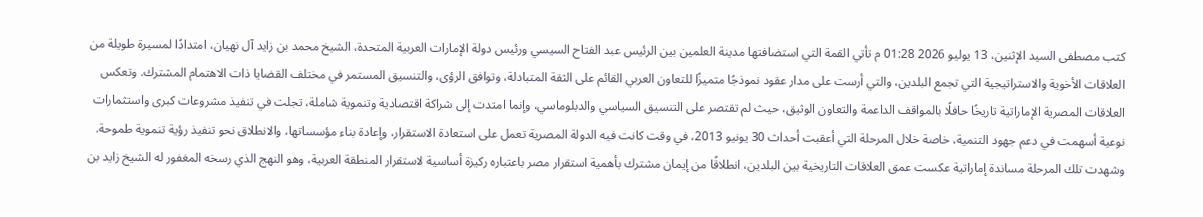كتب مصطفى السيد الإثنين، 13 يوليو 2026 01:28 م تأتي القمة التي استضافتها مدينة العلمين بين الرئيس عبد الفتاح السيسي ورئيس دولة الإمارات العربية المتحدة، الشيخ محمد بن زايد آل نهيان، امتدادًا لمسيرة طويلة من العلاقات الأخوية والاستراتيجية التي تجمع البلدين، والتي أرست على مدار عقود نموذجًا متميزًا للتعاون العربي القائم على الثقة المتبادلة، وتوافق الرؤى، والتنسيق المستمر في مختلف القضايا ذات الاهتمام المشترك. وتعكس العلاقات المصرية الإماراتية تاريخًا حافلًا بالمواقف الداعمة والتعاون الوثيق، حيث لم تقتصر على التنسيق السياسي والدبلوماسي، وإنما امتدت إلى شراكة اقتصادية وتنموية شاملة، تجلت في تنفيذ مشروعات كبرى واستثمارات نوعية أسهمت في دعم جهود التنمية، خاصة خلال المرحلة التي أعقبت أحداث 30 يونيو 2013، في وقت كانت فيه الدولة المصرية تعمل على استعادة الاستقرار، وإعادة بناء مؤسساتها، والانطلاق نحو تنفيذ رؤية تنموية طموحة. وشهدت تلك المرحلة مساندة إماراتية عكست عمق العلاقات التاريخية بين البلدين، انطلاقًا من إيمان مشترك بأهمية استقرار مصر باعتباره ركيزة أساسية لاستقرار المنطقة العربية، وهو النهج الذي رسخه المغفور له الشيخ زايد بن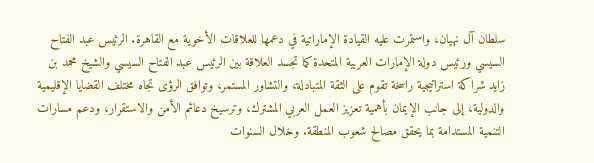سلطان آل نهيان، واستمرت عليه القيادة الإماراتية في دعمها للعلاقات الأخوية مع القاهرة. الرئيس عبد الفتاح السيسي ورئيس دولة الإمارات العربية المتحدة كما تجسد العلاقة بين الرئيس عبد الفتاح السيسي والشيخ محمد بن زايد شراكة استراتيجية راسخة تقوم على الثقة المتبادلة، والتشاور المستمر، وتوافق الرؤى تجاه مختلف القضايا الإقليمية والدولية، إلى جانب الإيمان بأهمية تعزيز العمل العربي المشترك، وترسيخ دعائم الأمن والاستقرار، ودعم مسارات التنمية المستدامة بما يحقق مصالح شعوب المنطقة. وخلال السنوات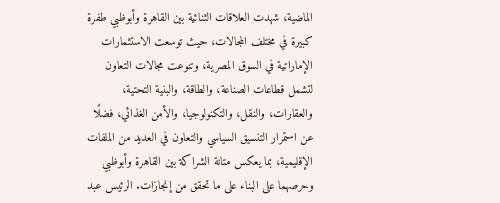الماضية، شهدت العلاقات الثنائية بين القاهرة وأبوظبي طفرة كبيرة في مختلف المجالات، حيث توسعت الاستثمارات الإماراتية في السوق المصرية، وتنوعت مجالات التعاون لتشمل قطاعات الصناعة، والطاقة، والبنية التحتية، والعقارات، والنقل، والتكنولوجيا، والأمن الغذائي، فضلًا عن استمرار التنسيق السياسي والتعاون في العديد من الملفات الإقليمية، بما يعكس متانة الشراكة بين القاهرة وأبوظبي وحرصهما على البناء على ما تحقق من إنجازات. الرئيس عبد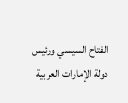الفتاح السيسي ورئيس دولة الإمارات العربية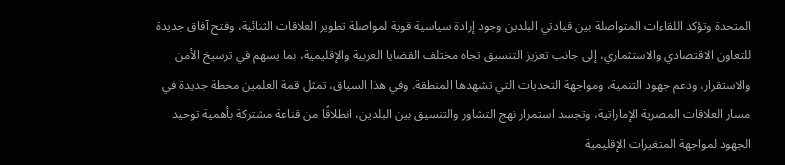المتحدة وتؤكد اللقاءات المتواصلة بين قيادتي البلدين وجود إرادة سياسية قوية لمواصلة تطوير العلاقات الثنائية، وفتح آفاق جديدة للتعاون الاقتصادي والاستثماري، إلى جانب تعزيز التنسيق تجاه مختلف القضايا العربية والإقليمية، بما يسهم في ترسيخ الأمن والاستقرار، ودعم جهود التنمية، ومواجهة التحديات التي تشهدها المنطقة. وفي هذا السياق، تمثل قمة العلمين محطة جديدة في مسار العلاقات المصرية الإماراتية، وتجسد استمرار نهج التشاور والتنسيق بين البلدين، انطلاقًا من قناعة مشتركة بأهمية توحيد الجهود لمواجهة المتغيرات الإقليمية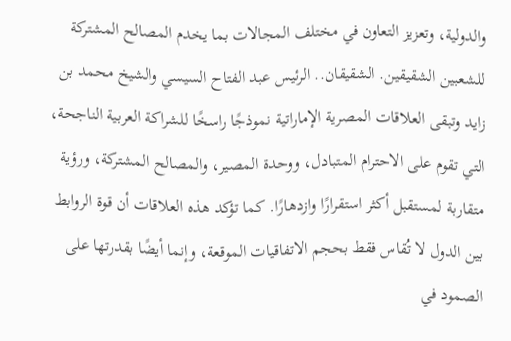والدولية، وتعزيز التعاون في مختلف المجالات بما يخدم المصالح المشتركة للشعبين الشقيقين. الشقيقان.. الرئيس عبد الفتاح السيسي والشيخ محمد بن زايد وتبقى العلاقات المصرية الإماراتية نموذجًا راسخًا للشراكة العربية الناجحة، التي تقوم على الاحترام المتبادل، ووحدة المصير، والمصالح المشتركة، ورؤية متقاربة لمستقبل أكثر استقرارًا وازدهارًا. كما تؤكد هذه العلاقات أن قوة الروابط بين الدول لا تُقاس فقط بحجم الاتفاقيات الموقعة، وإنما أيضًا بقدرتها على الصمود في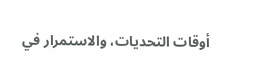أوقات التحديات، والاستمرار في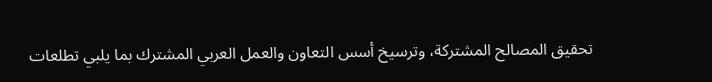تحقيق المصالح المشتركة، وترسيخ أسس التعاون والعمل العربي المشترك بما يلبي تطلعات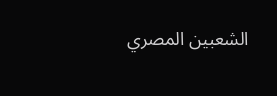الشعبين المصري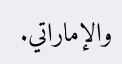والإماراتي.